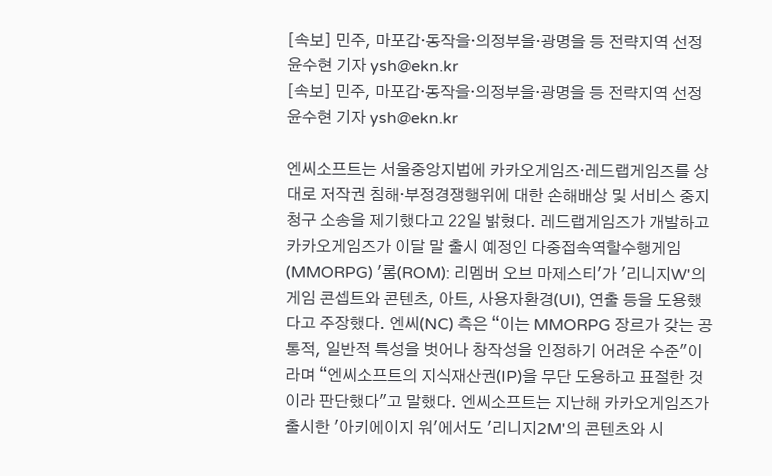[속보] 민주, 마포갑·동작을·의정부을·광명을 등 전략지역 선정 윤수현 기자 ysh@ekn.kr
[속보] 민주, 마포갑·동작을·의정부을·광명을 등 전략지역 선정 윤수현 기자 ysh@ekn.kr

엔씨소프트는 서울중앙지법에 카카오게임즈·레드랩게임즈를 상대로 저작권 침해·부정경쟁행위에 대한 손해배상 및 서비스 중지 청구 소송을 제기했다고 22일 밝혔다. 레드랩게임즈가 개발하고 카카오게임즈가 이달 말 출시 예정인 다중접속역할수행게임(MMORPG) '롬(ROM): 리멤버 오브 마제스티'가 '리니지W'의 게임 콘셉트와 콘텐츠, 아트, 사용자환경(UI), 연출 등을 도용했다고 주장했다. 엔씨(NC) 측은 “이는 MMORPG 장르가 갖는 공통적, 일반적 특성을 벗어나 창작성을 인정하기 어려운 수준"이라며 “엔씨소프트의 지식재산권(IP)을 무단 도용하고 표절한 것이라 판단했다"고 말했다. 엔씨소프트는 지난해 카카오게임즈가 출시한 '아키에이지 워'에서도 '리니지2M'의 콘텐츠와 시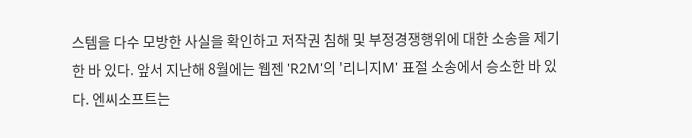스템을 다수 모방한 사실을 확인하고 저작권 침해 및 부정경쟁행위에 대한 소송을 제기한 바 있다. 앞서 지난해 8월에는 웹젠 'R2M'의 '리니지M' 표절 소송에서 승소한 바 있다. 엔씨소프트는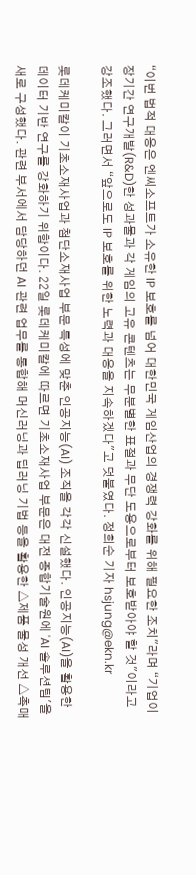“이번 법적 대응은 엔씨소프트가 소유한 IP 보호를 넘어 대한민국 게임산업의 경쟁력 강화를 위해 필요한 조치"라며 “기업이 장기간 연구개발(R&D)한 성과물과 각 게임의 고유 콘텐츠는 무분별한 표절과 무단 도용으로부터 보호받아야 할 것"이라고 강조했다. 그러면서 “앞으로도 IP 보호를 위한 노력과 대응을 지속하겠다"고 덧붙였다. 정희순 기자 hsjung@ekn.kr

롯데케미칼이 기초소재사업과 첨단소재사업 부문 특성에 맞춘 인공지능(AI) 조직을 각각 신설했다. 인공지능(AI)을 활용한 데이터 기반 연구를 강화하기 위함이다. 22일 롯데케미칼에 따르면 기초소재사업 부문은 대전 종합기술원에 'AI 솔루션팀'을 새로 구성했다. 관련 부서에서 담당하던 AI 관련 업무를 통합해 머신러닝과 딥러닝 기법 등을 활용한 △제품 물성 개선 △촉매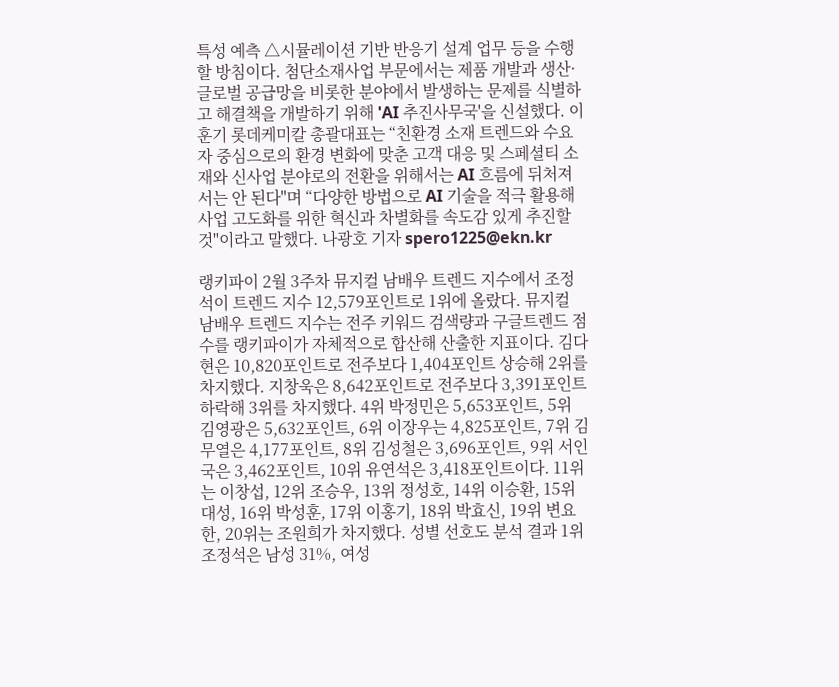특성 예측 △시뮬레이션 기반 반응기 설계 업무 등을 수행할 방침이다. 첨단소재사업 부문에서는 제품 개발과 생산·글로벌 공급망을 비롯한 분야에서 발생하는 문제를 식별하고 해결책을 개발하기 위해 'AI 추진사무국'을 신설했다. 이훈기 롯데케미칼 총괄대표는 “친환경 소재 트렌드와 수요자 중심으로의 환경 변화에 맞춘 고객 대응 및 스페셜티 소재와 신사업 분야로의 전환을 위해서는 AI 흐름에 뒤처져서는 안 된다"며 “다양한 방법으로 AI 기술을 적극 활용해 사업 고도화를 위한 혁신과 차별화를 속도감 있게 추진할 것"이라고 말했다. 나광호 기자 spero1225@ekn.kr

랭키파이 2월 3주차 뮤지컬 남배우 트렌드 지수에서 조정석이 트렌드 지수 12,579포인트로 1위에 올랐다. 뮤지컬 남배우 트렌드 지수는 전주 키워드 검색량과 구글트렌드 점수를 랭키파이가 자체적으로 합산해 산출한 지표이다. 김다현은 10,820포인트로 전주보다 1,404포인트 상승해 2위를 차지했다. 지창욱은 8,642포인트로 전주보다 3,391포인트 하락해 3위를 차지했다. 4위 박정민은 5,653포인트, 5위 김영광은 5,632포인트, 6위 이장우는 4,825포인트, 7위 김무열은 4,177포인트, 8위 김성철은 3,696포인트, 9위 서인국은 3,462포인트, 10위 유연석은 3,418포인트이다. 11위는 이창섭, 12위 조승우, 13위 정성호, 14위 이승환, 15위 대성, 16위 박성훈, 17위 이홍기, 18위 박효신, 19위 변요한, 20위는 조원희가 차지했다. 성별 선호도 분석 결과 1위 조정석은 남성 31%, 여성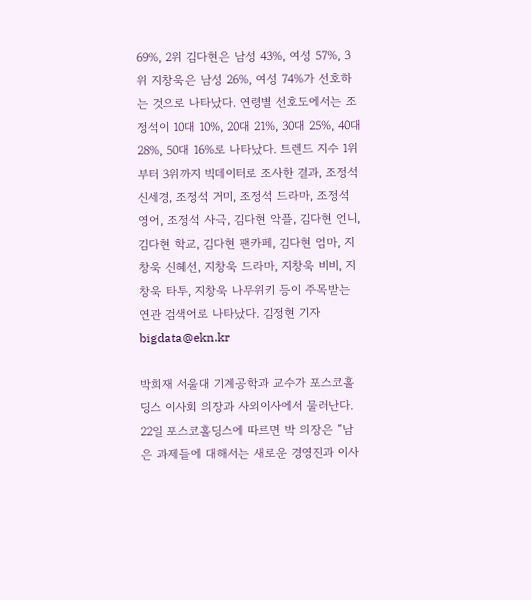69%, 2위 김다현은 남성 43%, 여성 57%, 3위 지창욱은 남성 26%, 여성 74%가 선호하는 것으로 나타났다. 연령별 선호도에서는 조정석이 10대 10%, 20대 21%, 30대 25%, 40대 28%, 50대 16%로 나타났다. 트렌드 지수 1위부터 3위까지 빅데이터로 조사한 결과, 조정석 신세경, 조정석 거미, 조정석 드라마, 조정석 영어, 조정석 사극, 김다현 악플, 김다현 언니, 김다현 학교, 김다현 팬카페, 김다현 엄마, 지창욱 신혜선, 지창욱 드라마, 지창욱 비비, 지창욱 타투, 지창욱 나무위키 등이 주목받는 연관 검색어로 나타났다. 김정현 기자 bigdata@ekn.kr

박희재 서울대 기계공학과 교수가 포스코홀딩스 이사회 의장과 사외이사에서 물러난다. 22일 포스코홀딩스에 따르면 박 의장은 “남은 과제들에 대해서는 새로운 경영진과 이사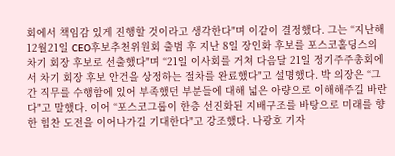회에서 책임감 있게 진행할 것이라고 생각한다"며 이같이 결정했다. 그는 “지난해 12월21일 CEO후보추천위원회 출범 후 지난 8일 장인화 후보를 포스코홀딩스의 차기 회장 후보로 선출했다"며 “21일 이사회를 거쳐 다음달 21일 정기주주총회에서 차기 회장 후보 안건을 상정하는 절차를 완료했다"고 설명했다. 박 의장은 “그간 직무를 수행함에 있어 부족했던 부분들에 대해 넓은 아량으로 이해해주길 바란다"고 말했다. 이어 “포스코그룹이 한층 선진화된 지배구조를 바탕으로 미래를 향한 힘찬 도전을 이어나가길 기대한다"고 강조했다. 나광호 기자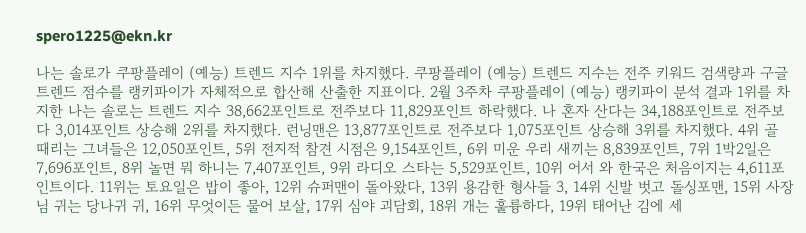spero1225@ekn.kr

나는 솔로가 쿠팡플레이 (예능) 트렌드 지수 1위를 차지했다. 쿠팡플레이 (예능) 트렌드 지수는 전주 키워드 검색량과 구글트렌드 점수를 랭키파이가 자체적으로 합산해 산출한 지표이다. 2월 3주차 쿠팡플레이 (예능) 랭키파이 분석 결과 1위를 차지한 나는 솔로는 트렌드 지수 38,662포인트로 전주보다 11,829포인트 하락했다. 나 혼자 산다는 34,188포인트로 전주보다 3,014포인트 상승해 2위를 차지했다. 런닝맨은 13,877포인트로 전주보다 1,075포인트 상승해 3위를 차지했다. 4위 골 때리는 그녀들은 12,050포인트, 5위 전지적 참견 시점은 9,154포인트, 6위 미운 우리 새끼는 8,839포인트, 7위 1박2일은 7,696포인트, 8위 놀면 뭐 하니는 7,407포인트, 9위 라디오 스타는 5,529포인트, 10위 어서 와 한국은 처음이지는 4,611포인트이다. 11위는 토요일은 밥이 좋아, 12위 슈퍼맨이 돌아왔다, 13위 용감한 형사들 3, 14위 신발 벗고 돌싱포맨, 15위 사장님 귀는 당나귀 귀, 16위 무엇이든 물어 보살, 17위 심야 괴담회, 18위 개는 훌륭하다, 19위 태어난 김에 세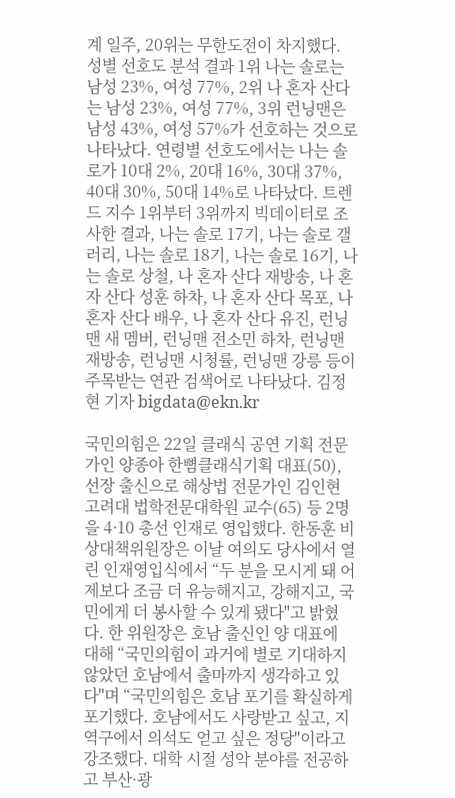계 일주, 20위는 무한도전이 차지했다. 성별 선호도 분석 결과 1위 나는 솔로는 남성 23%, 여성 77%, 2위 나 혼자 산다는 남성 23%, 여성 77%, 3위 런닝맨은 남성 43%, 여성 57%가 선호하는 것으로 나타났다. 연령별 선호도에서는 나는 솔로가 10대 2%, 20대 16%, 30대 37%, 40대 30%, 50대 14%로 나타났다. 트렌드 지수 1위부터 3위까지 빅데이터로 조사한 결과, 나는 솔로 17기, 나는 솔로 갤러리, 나는 솔로 18기, 나는 솔로 16기, 나는 솔로 상철, 나 혼자 산다 재방송, 나 혼자 산다 성훈 하차, 나 혼자 산다 목포, 나 혼자 산다 배우, 나 혼자 산다 유진, 런닝맨 새 멤버, 런닝맨 전소민 하차, 런닝맨 재방송, 런닝맨 시청률, 런닝맨 강릉 등이 주목받는 연관 검색어로 나타났다. 김정현 기자 bigdata@ekn.kr

국민의힘은 22일 클래식 공연 기획 전문가인 양종아 한뼘클래식기획 대표(50), 선장 출신으로 해상법 전문가인 김인현 고려대 법학전문대학원 교수(65) 등 2명을 4·10 총선 인재로 영입했다. 한동훈 비상대책위원장은 이날 여의도 당사에서 열린 인재영입식에서 “두 분을 모시게 돼 어제보다 조금 더 유능해지고, 강해지고, 국민에게 더 봉사할 수 있게 됐다"고 밝혔다. 한 위원장은 호남 출신인 양 대표에 대해 “국민의힘이 과거에 별로 기대하지 않았던 호남에서 출마까지 생각하고 있다"며 “국민의힘은 호남 포기를 확실하게 포기했다. 호남에서도 사랑받고 싶고, 지역구에서 의석도 얻고 싶은 정당"이라고 강조했다. 대학 시절 성악 분야를 전공하고 부산·광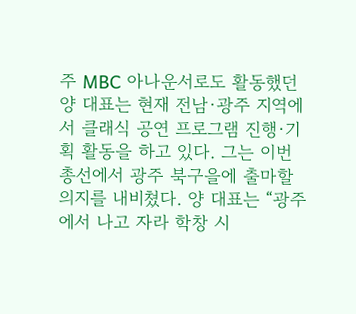주 MBC 아나운서로도 활동했던 양 대표는 현재 전남·광주 지역에서 클래식 공연 프로그램 진행·기획 활동을 하고 있다. 그는 이번 총선에서 광주 북구을에 출마할 의지를 내비쳤다. 양 대표는 “광주에서 나고 자라 학창 시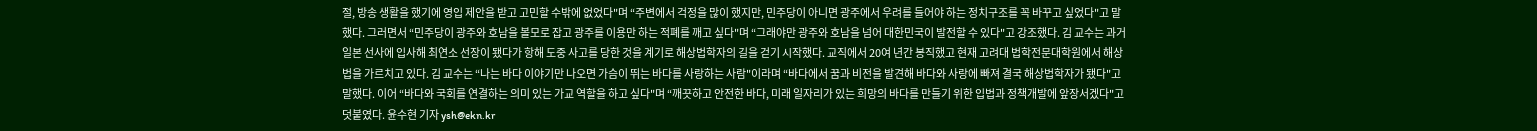절, 방송 생활을 했기에 영입 제안을 받고 고민할 수밖에 없었다"며 “주변에서 걱정을 많이 했지만, 민주당이 아니면 광주에서 우려를 들어야 하는 정치구조를 꼭 바꾸고 싶었다"고 말했다. 그러면서 “민주당이 광주와 호남을 볼모로 잡고 광주를 이용만 하는 적폐를 깨고 싶다"며 “그래야만 광주와 호남을 넘어 대한민국이 발전할 수 있다"고 강조했다. 김 교수는 과거 일본 선사에 입사해 최연소 선장이 됐다가 항해 도중 사고를 당한 것을 계기로 해상법학자의 길을 걷기 시작했다. 교직에서 20여 년간 봉직했고 현재 고려대 법학전문대학원에서 해상법을 가르치고 있다. 김 교수는 “나는 바다 이야기만 나오면 가슴이 뛰는 바다를 사랑하는 사람"이라며 “바다에서 꿈과 비전을 발견해 바다와 사랑에 빠져 결국 해상법학자가 됐다"고 말했다. 이어 “바다와 국회를 연결하는 의미 있는 가교 역할을 하고 싶다"며 “깨끗하고 안전한 바다, 미래 일자리가 있는 희망의 바다를 만들기 위한 입법과 정책개발에 앞장서겠다"고 덧붙였다. 윤수현 기자 ysh@ekn.kr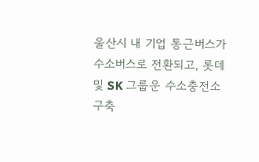울산시 내 기업 통근버스가 수소버스로 전환되고, 롯데 및 SK 그룹운 수소충전소 구축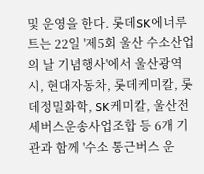및 운영을 한다. 롯데SK에너루트는 22일 '제5회 울산 수소산업의 날 기념행사'에서 울산광역시, 현대자동차, 롯데케미칼, 롯데정밀화학, SK케미칼, 울산전세버스운송사업조합 등 6개 기관과 함께 '수소 통근버스 운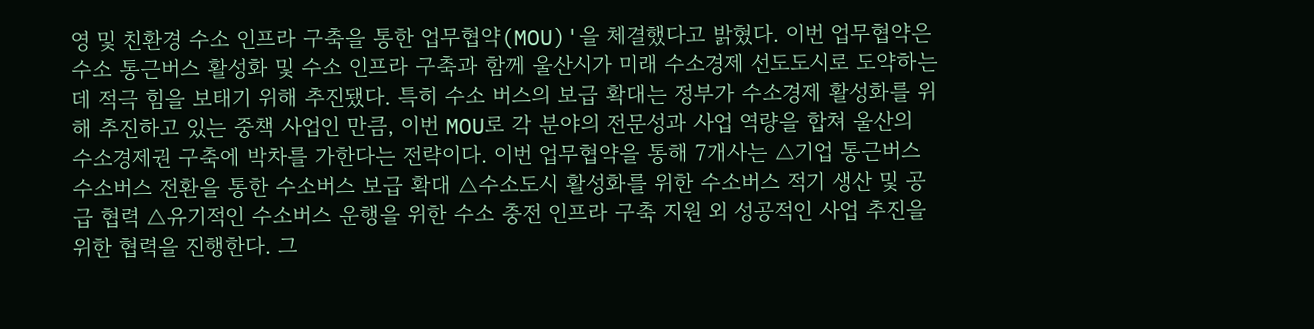영 및 친환경 수소 인프라 구축을 통한 업무협약(MOU)'을 체결했다고 밝혔다. 이번 업무협약은 수소 통근버스 활성화 및 수소 인프라 구축과 함께 울산시가 미래 수소경제 선도도시로 도약하는 데 적극 힘을 보태기 위해 추진됐다. 특히 수소 버스의 보급 확대는 정부가 수소경제 활성화를 위해 추진하고 있는 중책 사업인 만큼, 이번 MOU로 각 분야의 전문성과 사업 역량을 합쳐 울산의 수소경제권 구축에 박차를 가한다는 전략이다. 이번 업무협약을 통해 7개사는 △기업 통근버스 수소버스 전환을 통한 수소버스 보급 확대 △수소도시 활성화를 위한 수소버스 적기 생산 및 공급 협력 △유기적인 수소버스 운행을 위한 수소 충전 인프라 구축 지원 외 성공적인 사업 추진을 위한 협력을 진행한다. 그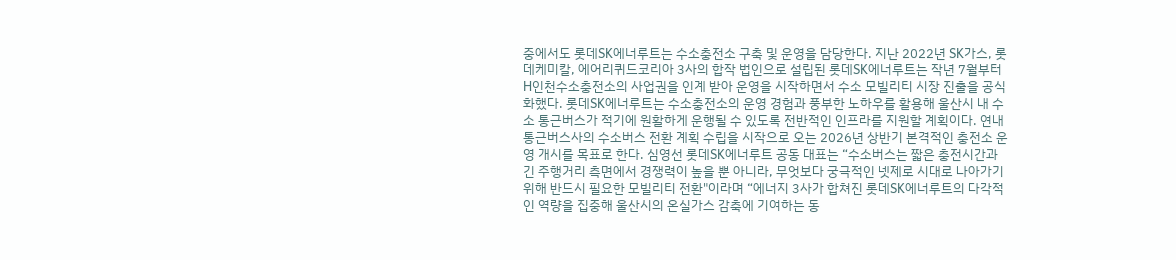중에서도 롯데SK에너루트는 수소충전소 구축 및 운영을 담당한다. 지난 2022년 SK가스, 롯데케미칼, 에어리퀴드코리아 3사의 합작 법인으로 설립된 롯데SK에너루트는 작년 7월부터 H인천수소충전소의 사업권을 인계 받아 운영을 시작하면서 수소 모빌리티 시장 진출을 공식화했다. 롯데SK에너루트는 수소충전소의 운영 경험과 풍부한 노하우를 활용해 울산시 내 수소 통근버스가 적기에 원활하게 운행될 수 있도록 전반적인 인프라를 지원할 계획이다. 연내 통근버스사의 수소버스 전환 계획 수립을 시작으로 오는 2026년 상반기 본격적인 충전소 운영 개시를 목표로 한다. 심영선 롯데SK에너루트 공동 대표는 “수소버스는 짧은 충전시간과 긴 주행거리 측면에서 경쟁력이 높을 뿐 아니라, 무엇보다 궁극적인 넷제로 시대로 나아가기 위해 반드시 필요한 모빌리티 전환"이라며 “에너지 3사가 합쳐진 롯데SK에너루트의 다각적인 역량을 집중해 울산시의 온실가스 감축에 기여하는 동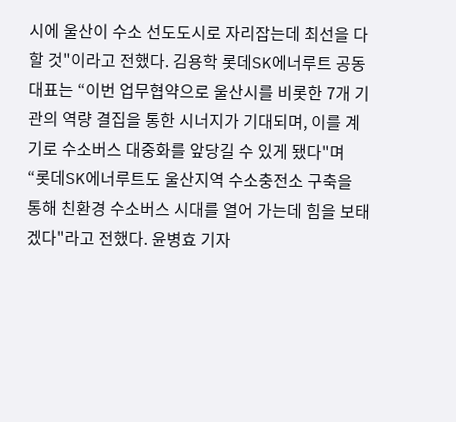시에 울산이 수소 선도도시로 자리잡는데 최선을 다할 것"이라고 전했다. 김용학 롯데SK에너루트 공동 대표는 “이번 업무협약으로 울산시를 비롯한 7개 기관의 역량 결집을 통한 시너지가 기대되며, 이를 계기로 수소버스 대중화를 앞당길 수 있게 됐다"며 “롯데SK에너루트도 울산지역 수소충전소 구축을 통해 친환경 수소버스 시대를 열어 가는데 힘을 보태겠다"라고 전했다. 윤병효 기자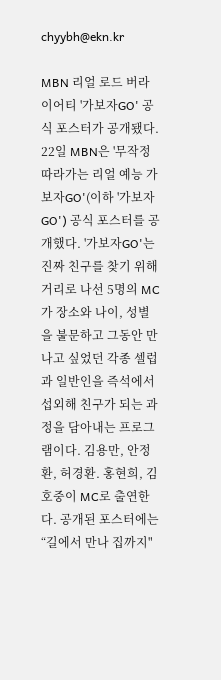chyybh@ekn.kr

MBN 리얼 로드 버라이어티 '가보자GO' 공식 포스터가 공개됐다. 22일 MBN은 '무작정 따라가는 리얼 예능 가보자GO'(이하 '가보자GO') 공식 포스터를 공개했다. '가보자GO'는 진짜 친구를 찾기 위해 거리로 나선 5명의 MC가 장소와 나이, 성별을 불문하고 그동안 만나고 싶었던 각종 셀럽과 일반인을 즉석에서 섭외해 친구가 되는 과정을 담아내는 프로그램이다. 김용만, 안정환, 허경환. 홍현희, 김호중이 MC로 출연한다. 공개된 포스터에는 “길에서 만나 집까지"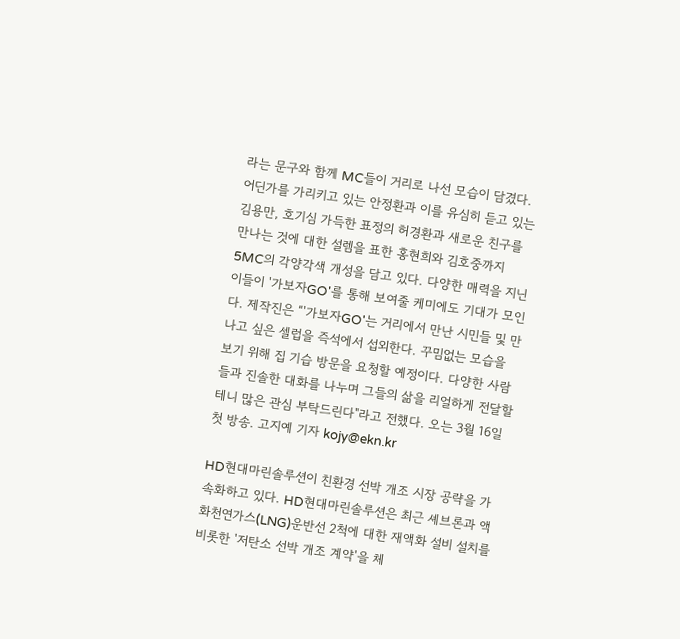라는 문구와 함께 MC들이 거리로 나선 모습이 담겼다. 어딘가를 가리키고 있는 안정환과 이를 유심히 듣고 있는 김용만, 호기심 가득한 표정의 허경환과 새로운 친구를 만나는 것에 대한 설렘을 표한 홍현희와 김호중까지 5MC의 각양각색 개성을 담고 있다. 다양한 매력을 지닌 이들이 '가보자GO'를 통해 보여줄 케미에도 기대가 모인다. 제작진은 “'가보자GO'는 거리에서 만난 시민들 및 만나고 싶은 셀럽을 즉석에서 섭외한다. 꾸밈없는 모습을 보기 위해 집 기습 방문을 요청할 예정이다. 다양한 사람들과 진솔한 대화를 나누며 그들의 삶을 리얼하게 전달할 테니 많은 관심 부탁드린다"라고 전했다. 오는 3월 16일 첫 방송. 고지예 기자 kojy@ekn.kr

HD현대마린솔루션이 친환경 선박 개조 시장 공략을 가속화하고 있다. HD현대마린솔루션은 최근 셰브론과 액화천연가스(LNG)운반선 2척에 대한 재액화 설비 설치를 비롯한 '저탄소 선박 개조 계약'을 체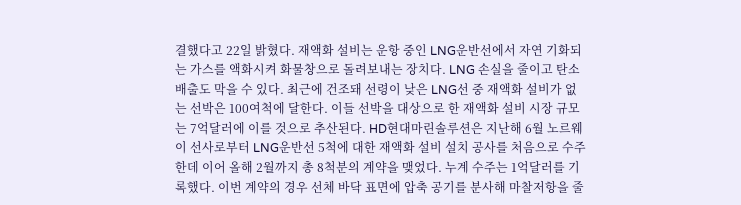결했다고 22일 밝혔다. 재액화 설비는 운항 중인 LNG운반선에서 자연 기화되는 가스를 액화시켜 화물창으로 돌려보내는 장치다. LNG 손실을 줄이고 탄소 배출도 막을 수 있다. 최근에 건조돼 선령이 낮은 LNG선 중 재액화 설비가 없는 선박은 100여척에 달한다. 이들 선박을 대상으로 한 재액화 설비 시장 규모는 7억달러에 이를 것으로 추산된다. HD현대마린솔루션은 지난해 6월 노르웨이 선사로부터 LNG운반선 5척에 대한 재액화 설비 설치 공사를 처음으로 수주한데 이어 올해 2월까지 총 8척분의 계약을 맺었다. 누계 수주는 1억달러를 기록했다. 이번 계약의 경우 선체 바닥 표면에 압축 공기를 분사해 마찰저항을 줄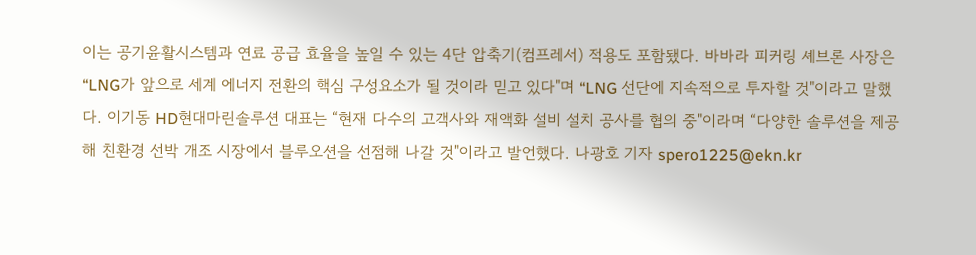이는 공기윤활시스템과 연료 공급 효율을 높일 수 있는 4단 압축기(컴프레서) 적용도 포함됐다. 바바라 피커링 셰브론 사장은 “LNG가 앞으로 세계 에너지 전환의 핵심 구성요소가 될 것이라 믿고 있다"며 “LNG 선단에 지속적으로 투자할 것"이라고 말했다. 이기동 HD현대마린솔루션 대표는 “현재 다수의 고객사와 재액화 설비 설치 공사를 협의 중"이라며 “다양한 솔루션을 제공해 친환경 선박 개조 시장에서 블루오션을 선점해 나갈 것"이라고 발언했다. 나광호 기자 spero1225@ekn.kr